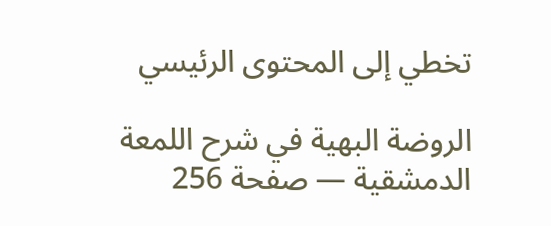تخطي إلى المحتوى الرئيسي

الروضة البهية في شرح اللمعة الدمشقية — صفحة 256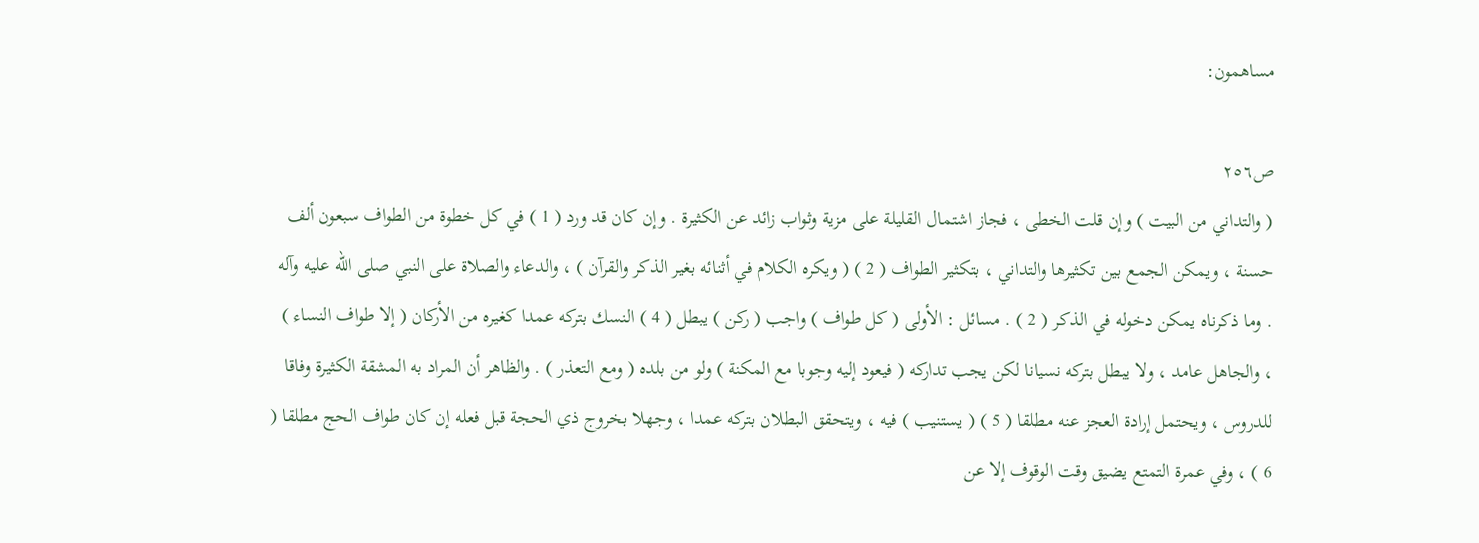مساهمون:

ص٢٥٦
( والتداني من البيت ) وإن قلت الخطى ، فجاز اشتمال القليلة على مزية وثواب زائد عن الكثيرة . وإن كان قد ورد ( 1 ) في كل خطوة من الطواف سبعون ألف حسنة ، ويمكن الجمع بين تكثيرها والتداني ، بتكثير الطواف ( 2 ) ( ويكره الكلام في أثنائه بغير الذكر والقرآن ) ، والدعاء والصلاة على النبي صلى الله عليه وآله . وما ذكرناه يمكن دخوله في الذكر ( 2 ) . مسائل : الأولى ( كل طواف ) واجب ( ركن ) يبطل ( 4 ) النسك بتركه عمدا كغيره من الأركان ( إلا طواف النساء ) ، والجاهل عامد ، ولا يبطل بتركه نسيانا لكن يجب تداركه ( فيعود إليه وجوبا مع المكنة ) ولو من بلده ( ومع التعذر ) . والظاهر أن المراد به المشقة الكثيرة وفاقا للدروس ، ويحتمل إرادة العجز عنه مطلقا ( 5 ) ( يستنيب ) فيه ، ويتحقق البطلان بتركه عمدا ، وجهلا بخروج ذي الحجة قبل فعله إن كان طواف الحج مطلقا ( 6 ) ، وفي عمرة التمتع يضيق وقت الوقوف إلا عن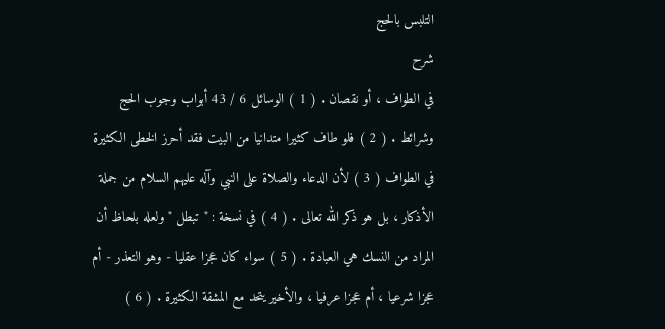التلبس بالحج
شرح
في الطواف ، أو نقصان . ( 1 ) الوسائل 6 / 43 أبواب وجوب الحج وشرائط . ( 2 ) فلو طاف كثيرا متدانيا من البيت فقد أحرز الخطى الكثيرة في الطواف ( 3 ) لأن الدعاء والصلاة على النبي وآله عليهم السلام من جملة الأذكار ، بل هو ذكر الله تعالى . ( 4 ) في نسخة : " تبطل " ولعله بلحاظ أن المراد من النسك هي العبادة . ( 5 ) سواء كان عجزا عقليا - وهو التعذر - أم عجزا شرعيا ، أم عجزا عرفيا ، والأخير يتحد مع المشقة الكثيرة . ( 6 )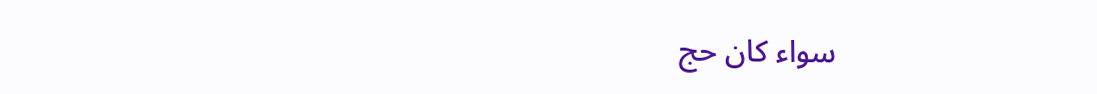سواء كان حج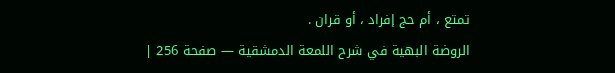تمتع ، أم حج إفراد ، أو قران .
الروضة البهية في شرح اللمعة الدمشقية — صفحة 256 |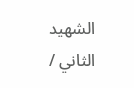الشهيد الثاني /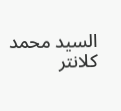السيد محمد كلانتر